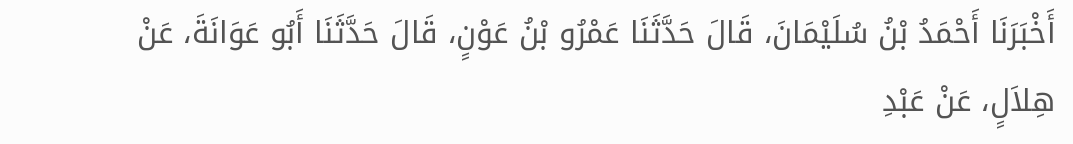أَخْبَرَنَا أَحْمَدُ بْنُ سُلَيْمَانَ، قَالَ حَدَّثَنَا عَمْرُو بْنُ عَوْنٍ، قَالَ حَدَّثَنَا أَبُو عَوَانَةَ، عَنْ هِلاَلٍ، عَنْ عَبْدِ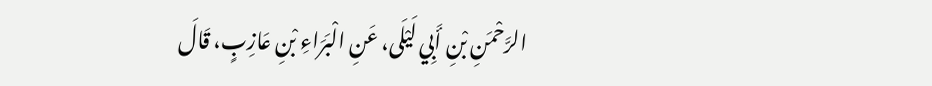الرَّحْمَنِ بْنِ أَبِي لَيْلَى، عَنِ الْبَرَاءِ بْنِ عَازِبٍ، قَالَ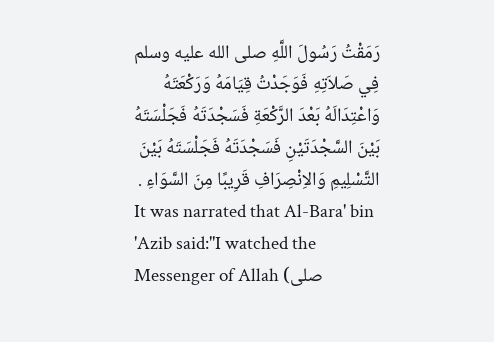رَمَقْتُ رَسُولَ اللَّهِ صلى الله عليه وسلم فِي صَلاَتِهِ فَوَجَدْتُ قِيَامَهُ وَرَكْعَتَهُ وَاعْتِدَالَهُ بَعْدَ الرَّكْعَةِ فَسَجْدَتَهُ فَجَلْسَتَهُ بَيْنَ السَّجْدَتَيْنِ فَسَجْدَتَهُ فَجَلْسَتَهُ بَيْنَ التَّسْلِيمِ وَالاِنْصِرَافِ قَرِيبًا مِنَ السَّوَاءِ .
It was narrated that Al-Bara' bin 'Azib said:"I watched the Messenger of Allah (صلى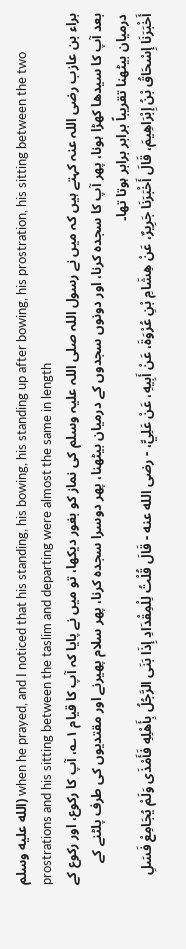الله عليه وسلم) when he prayed, and I noticed that his standing, his bowing, his standing up after bowing, his prostration, his sitting between the two prostrations and his sitting between the taslim and departing were almost the same in length
براء بن عازب رضی اللہ عنہ کہتے ہیں کہ میں نے رسول اللہ صلی اللہ علیہ وسلم کی نماز کو بغور دیکھا، تو میں نے پایا کہ آپ کا قیام ۱؎، آپ کا رکوع، اور رکوع کے بعد آپ کا سیدھا کھڑا ہونا، پھر آپ کا سجدہ کرنا، اور دونوں سجدوں کے درمیان بیٹھنا، پھر دوسرا سجدہ کرنا، پھر سلام پھیرنے اور مقتدیوں کی طرف پلٹنے کے درمیان بیٹھنا تقریباً برابر برابر ہوتا تھا۔
أَخْبَرَنَا إِسْحَاقُ بْنُ إِبْرَاهِيمَ، قَالَ أَخْبَرَنَا جَرِيرٌ، عَنْ هِشَامِ بْنِ عُرْوَةَ، عَنْ أَبِيهِ، عَنْ عَلِيٍّ، - رضى الله عنه - قَالَ قُلْتُ لِلْمِقْدَادِ إِذَا بَنَى الرَّجُلُ بِأَهْلِهِ فَأَمْذَى وَلَمْ يُجَامِعْ فَسَلِ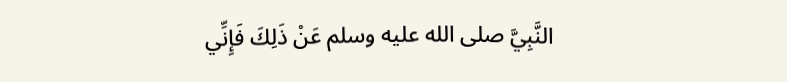النَّبِيَّ صلى الله عليه وسلم عَنْ ذَلِكَ فَإِنِّي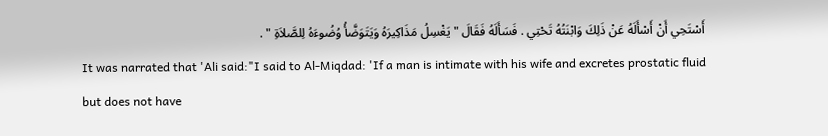أَسْتَحِي أَنْ أَسْأَلَهُ عَنْ ذَلِكَ وَابْنَتُهُ تَحْتِي . فَسَأَلَهُ فَقَالَ " يَغْسِلُ مَذَاكِيرَهُ وَيَتَوَضَّأُ وُضُوءَهُ لِلصَّلاَةِ " .
It was narrated that 'Ali said:"I said to Al-Miqdad: 'If a man is intimate with his wife and excretes prostatic fluid but does not have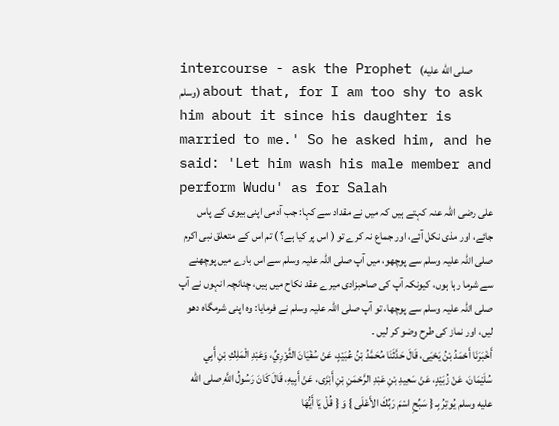intercourse - ask the Prophet (صلى الله عليه وسلم) about that, for I am too shy to ask him about it since his daughter is married to me.' So he asked him, and he said: 'Let him wash his male member and perform Wudu' as for Salah
علی رضی اللہ عنہ کہتے ہیں کہ میں نے مقداد سے کہا: جب آدمی اپنی بیوی کے پاس جائے، اور مذی نکل آئے، اور جماع نہ کرے تو ( اس پر کیا ہے؟ ) تم اس کے متعلق نبی اکرم صلی اللہ علیہ وسلم سے پوچھو، میں آپ صلی اللہ علیہ وسلم سے اس بارے میں پوچھنے سے شرما رہا ہوں، کیونکہ آپ کی صاحبزادی میرے عقد نکاح میں ہیں، چنانچہ انہوں نے آپ صلی اللہ علیہ وسلم سے پوچھا، تو آپ صلی اللہ علیہ وسلم نے فرمایا: وہ اپنی شرمگاہ دھو لیں، اور نماز کی طرح وضو کر لیں ۔
أَخْبَرَنَا أَحْمَدُ بْنُ يَحْيَى، قَالَ حَدَّثَنَا مُحَمَّدُ بْنُ عُبَيْدٍ، عَنْ سُفْيَانَ الثَّوْرِيِّ، وَعَبْدِ الْمَلِكِ بْنِ أَبِي سُلَيْمَانَ، عَنْ زُبَيْدٍ، عَنْ سَعِيدِ بْنِ عَبْدِ الرَّحْمَنِ بْنِ أَبْزَى، عَنْ أَبِيهِ، قَالَ كَانَ رَسُولُ اللَّهِ صلى الله عليه وسلم يُوتِرُ بِـ { سَبِّحِ اسْمَ رَبِّكَ الأَعْلَى } وَ { قُلْ يَا أَيُّهَا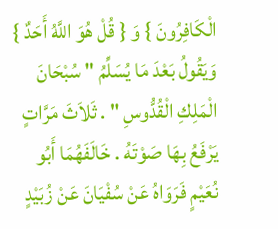الْكَافِرُونَ } وَ { قُلْ هُوَ اللَّهُ أَحَدٌ } وَيَقُولُ بَعْدَ مَا يُسَلِّمُ " سُبْحَانَ الْمَلِكِ الْقُدُّوسِ " . ثَلاَثَ مَرَّاتٍ يَرْفَعُ بِهَا صَوْتَهُ . خَالَفَهُمَا أَبُو نُعَيْمٍ فَرَوَاهُ عَنْ سُفْيَانَ عَنْ زُبَيْدٍ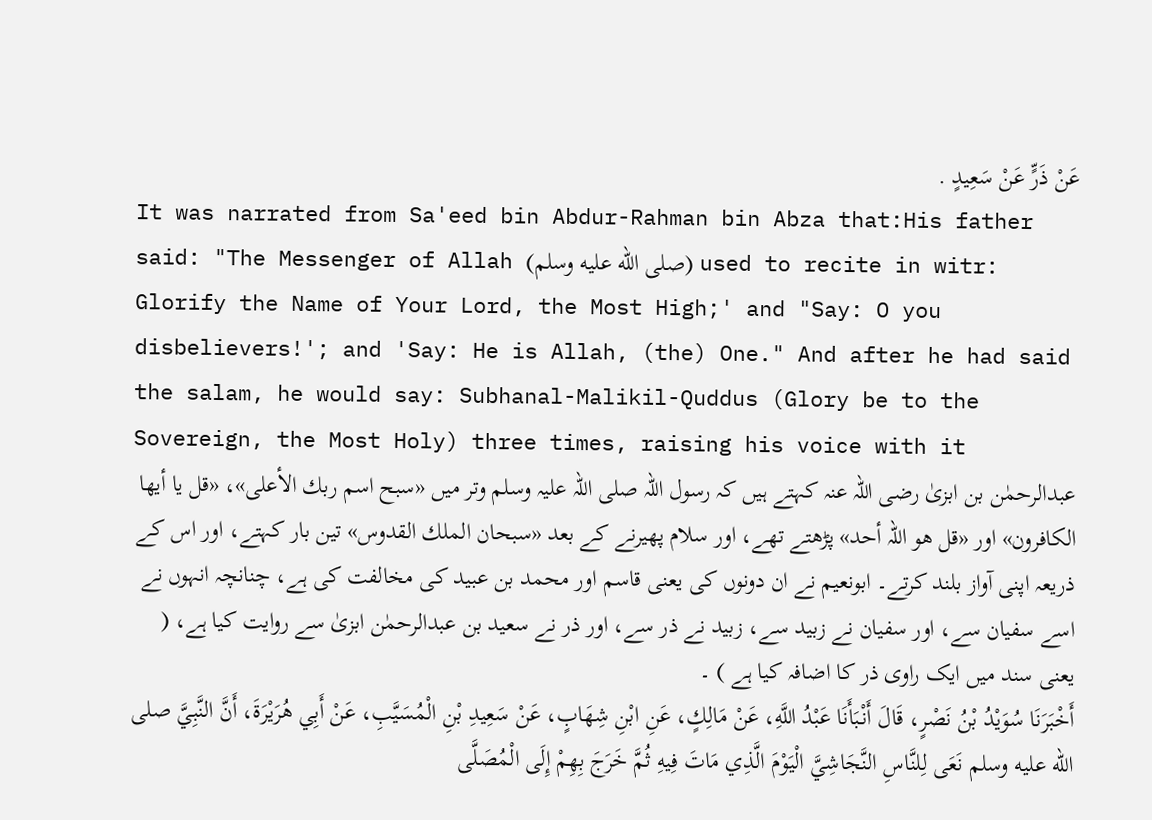عَنْ ذَرٍّ عَنْ سَعِيدٍ .
It was narrated from Sa'eed bin Abdur-Rahman bin Abza that:His father said: "The Messenger of Allah (صلى الله عليه وسلم) used to recite in witr: Glorify the Name of Your Lord, the Most High;' and "Say: O you disbelievers!'; and 'Say: He is Allah, (the) One." And after he had said the salam, he would say: Subhanal-Malikil-Quddus (Glory be to the Sovereign, the Most Holy) three times, raising his voice with it
عبدالرحمٰن بن ابزیٰ رضی اللہ عنہ کہتے ہیں کہ رسول اللہ صلی اللہ علیہ وسلم وتر میں «سبح اسم ربك الأعلى»، «قل يا أيها الكافرون» اور «قل هو اللہ أحد» پڑھتے تھے، اور سلام پھیرنے کے بعد «سبحان الملك القدوس» تین بار کہتے، اور اس کے ذریعہ اپنی آواز بلند کرتے۔ ابونعیم نے ان دونوں کی یعنی قاسم اور محمد بن عبید کی مخالفت کی ہے، چنانچہ انہوں نے اسے سفیان سے، اور سفیان نے زبید سے، زبید نے ذر سے، اور ذر نے سعید بن عبدالرحمٰن ابزیٰ سے روایت کیا ہے، ( یعنی سند میں ایک راوی ذر کا اضافہ کیا ہے ) ۔
أَخْبَرَنَا سُوَيْدُ بْنُ نَصْرٍ، قَالَ أَنْبَأَنَا عَبْدُ اللَّهِ، عَنْ مَالِكٍ، عَنِ ابْنِ شِهَابٍ، عَنْ سَعِيدِ بْنِ الْمُسَيَّبِ، عَنْ أَبِي هُرَيْرَةَ، أَنَّ النَّبِيَّ صلى الله عليه وسلم نَعَى لِلنَّاسِ النَّجَاشِيَّ الْيَوْمَ الَّذِي مَاتَ فِيهِ ثُمَّ خَرَجَ بِهِمْ إِلَى الْمُصَلَّى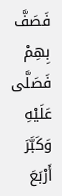فَصَفَّ بِهِمْ فَصَلَّى عَلَيْهِ وَكَبَّرَ أَرْبَعَ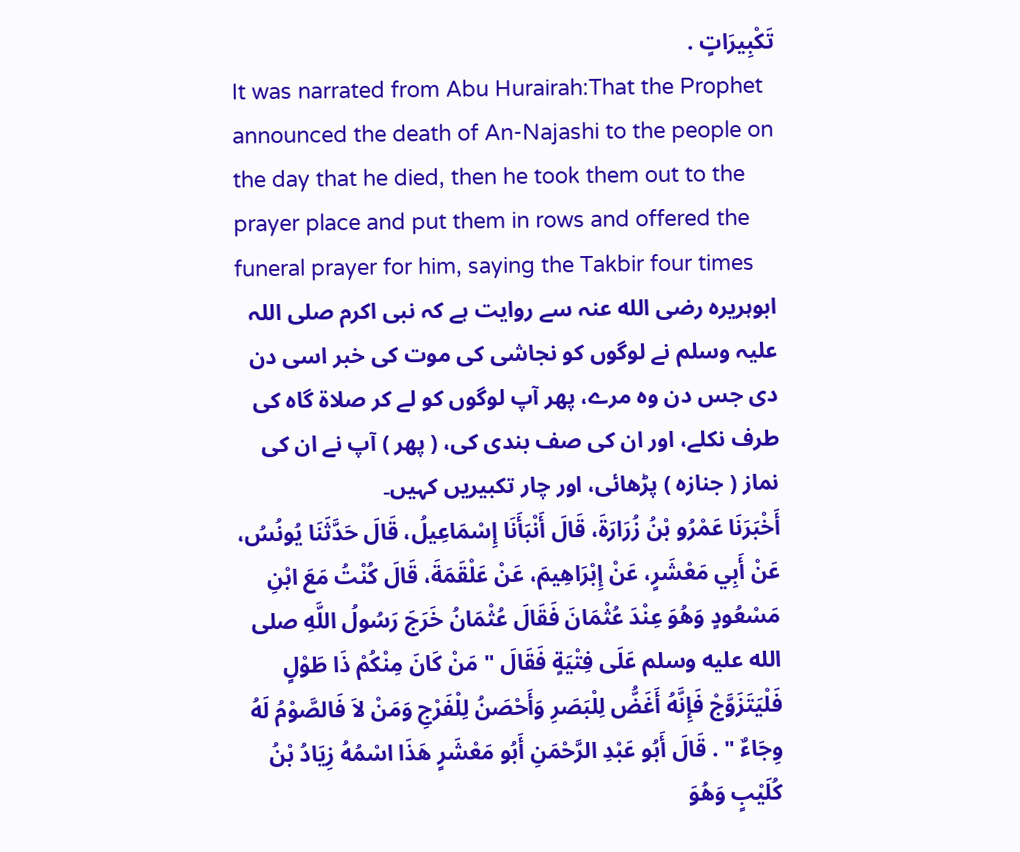تَكْبِيرَاتٍ .
It was narrated from Abu Hurairah:That the Prophet announced the death of An-Najashi to the people on the day that he died, then he took them out to the prayer place and put them in rows and offered the funeral prayer for him, saying the Takbir four times
ابوہریرہ رضی الله عنہ سے روایت ہے کہ نبی اکرم صلی اللہ علیہ وسلم نے لوگوں کو نجاشی کی موت کی خبر اسی دن دی جس دن وہ مرے، پھر آپ لوگوں کو لے کر صلاۃ گاہ کی طرف نکلے، اور ان کی صف بندی کی، ( پھر ) آپ نے ان کی نماز ( جنازہ ) پڑھائی، اور چار تکبیریں کہیں۔
أَخْبَرَنَا عَمْرُو بْنُ زُرَارَةَ، قَالَ أَنْبَأَنَا إِسْمَاعِيلُ، قَالَ حَدَّثَنَا يُونُسُ، عَنْ أَبِي مَعْشَرٍ، عَنْ إِبْرَاهِيمَ، عَنْ عَلْقَمَةَ، قَالَ كُنْتُ مَعَ ابْنِ مَسْعُودٍ وَهُوَ عِنْدَ عُثْمَانَ فَقَالَ عُثْمَانُ خَرَجَ رَسُولُ اللَّهِ صلى الله عليه وسلم عَلَى فِتْيَةٍ فَقَالَ " مَنْ كَانَ مِنْكُمْ ذَا طَوْلٍ فَلْيَتَزَوَّجْ فَإِنَّهُ أَغَضُّ لِلْبَصَرِ وَأَحْصَنُ لِلْفَرْجِ وَمَنْ لاَ فَالصَّوْمُ لَهُ وِجَاءٌ " . قَالَ أَبُو عَبْدِ الرَّحْمَنِ أَبُو مَعْشَرٍ هَذَا اسْمُهُ زِيَادُ بْنُ كُلَيْبٍ وَهُوَ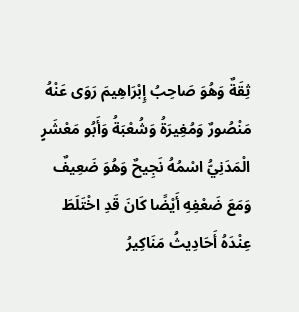ثِقَةٌ وَهُوَ صَاحِبُ إِبْرَاهِيمَ رَوَى عَنْهُ مَنْصُورٌ وَمُغِيرَةُ وَشُعْبَةُ وَأَبُو مَعْشَرٍ الْمَدَنِيُّ اسْمُهُ نَجِيحٌ وَهُوَ ضَعِيفٌ وَمَعَ ضَعْفِهِ أَيْضًا كَانَ قَدِ اخْتَلَطَ عِنْدَهُ أَحَادِيثُ مَنَاكِيرُ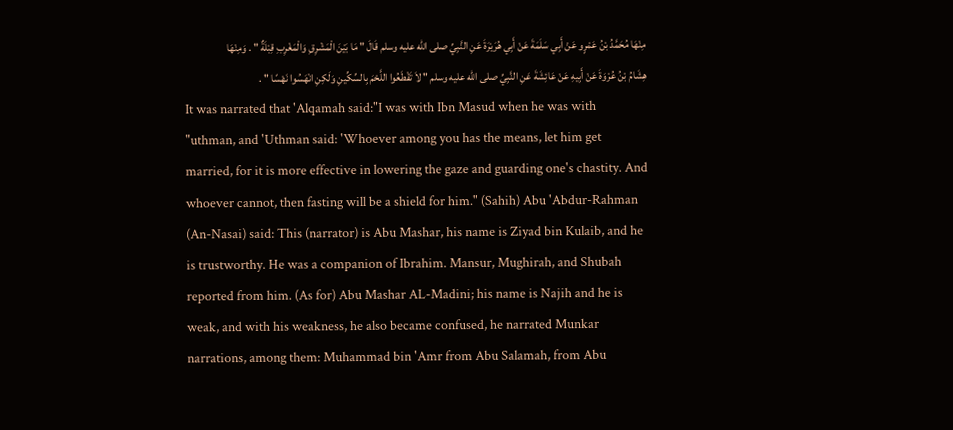مِنْهَا مُحَمَّدُ بْنُ عَمْرٍو عَنْ أَبِي سَلَمَةَ عَنْ أَبِي هُرَيْرَةَ عَنِ النَّبِيِّ صلى الله عليه وسلم قَالَ " مَا بَيْنَ الْمَشْرِقِ وَالْمَغْرِبِ قِبْلَةٌ " . وَمِنْهَا هِشَامُ بْنُ عُرْوَةَ عَنْ أَبِيهِ عَنْ عَائِشَةَ عَنِ النَّبِيِّ صلى الله عليه وسلم " لاَ تَقْطَعُوا اللَّحْمَ بِالسِّكِّينِ وَلَكِنِ انْهَسُوا نَهْسًا " .
It was narrated that 'Alqamah said:"I was with Ibn Masud when he was with "uthman, and 'Uthman said: 'Whoever among you has the means, let him get married, for it is more effective in lowering the gaze and guarding one's chastity. And whoever cannot, then fasting will be a shield for him." (Sahih) Abu 'Abdur-Rahman (An-Nasai) said: This (narrator) is Abu Mashar, his name is Ziyad bin Kulaib, and he is trustworthy. He was a companion of Ibrahim. Mansur, Mughirah, and Shubah reported from him. (As for) Abu Mashar AL-Madini; his name is Najih and he is weak, and with his weakness, he also became confused, he narrated Munkar narrations, among them: Muhammad bin 'Amr from Abu Salamah, from Abu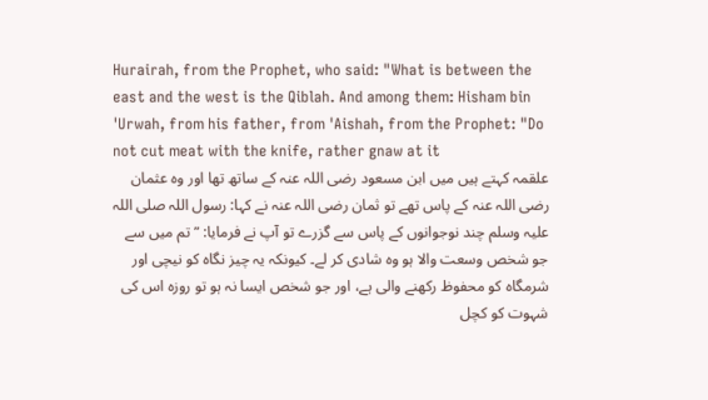Hurairah, from the Prophet, who said: "What is between the east and the west is the Qiblah. And among them: Hisham bin 'Urwah, from his father, from 'Aishah, from the Prophet: "Do not cut meat with the knife, rather gnaw at it
علقمہ کہتے ہیں میں ابن مسعود رضی اللہ عنہ کے ساتھ تھا اور وہ عثمان رضی اللہ عنہ کے پاس تھے تو ثمان رضی اللہ عنہ نے کہا: رسول اللہ صلی اللہ علیہ وسلم چند نوجوانوں کے پاس سے گزرے تو آپ نے فرمایا: ”تم میں سے جو شخص وسعت والا ہو وہ شادی کر لے۔ کیونکہ یہ چیز نگاہ کو نیچی اور شرمگاہ کو محفوظ رکھنے والی ہے، اور جو شخص ایسا نہ ہو تو روزہ اس کی شہوت کو کچل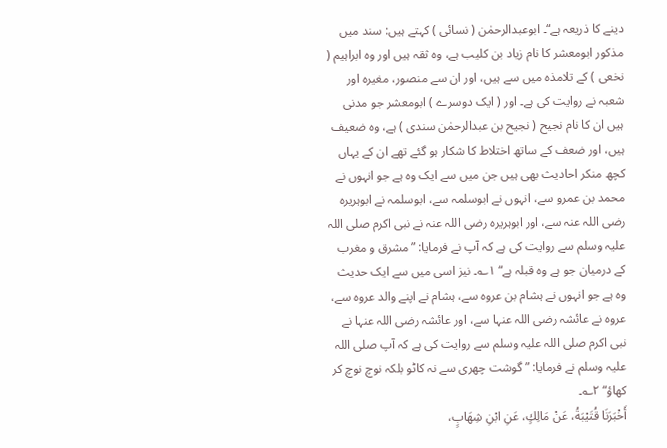دینے کا ذریعہ ہے“۔ ابوعبدالرحمٰن ( نسائی ) کہتے ہیں: سند میں مذکور ابومعشر کا نام زیاد بن کلیب ہے، وہ ثقہ ہیں اور وہ ابراہیم ( نخعی ) کے تلامذہ میں سے ہیں، اور ان سے منصور، مغیرہ اور شعبہ نے روایت کی ہے۔ اور ( ایک دوسرے ) ابومعشر جو مدنی ہیں ان کا نام نجیح ( نجیح بن عبدالرحمٰن سندی ) ہے، وہ ضعیف ہیں، اور ضعف کے ساتھ اختلاط کا شکار ہو گئے تھے ان کے یہاں کچھ منکر احادیث بھی ہیں جن میں سے ایک وہ ہے جو انہوں نے محمد بن عمرو سے، انہوں نے ابوسلمہ سے، ابوسلمہ نے ابوہریرہ رضی اللہ عنہ سے، اور ابوہریرہ رضی اللہ عنہ نے نبی اکرم صلی اللہ علیہ وسلم سے روایت کی ہے کہ آپ نے فرمایا: ”مشرق و مغرب کے درمیان جو ہے وہ قبلہ ہے“ ۱؎۔ نیز اسی میں سے ایک حدیث وہ ہے جو انہوں نے ہشام بن عروہ سے، ہشام نے اپنے والد عروہ سے، عروہ نے عائشہ رضی اللہ عنہا سے، اور عائشہ رضی اللہ عنہا نے نبی اکرم صلی اللہ علیہ وسلم سے روایت کی ہے کہ آپ صلی اللہ علیہ وسلم نے فرمایا: ”گوشت چھری سے نہ کاٹو بلکہ نوچ نوچ کر کھاؤ“ ۲؎۔
أَخْبَرَنَا قُتَيْبَةُ، عَنْ مَالِكٍ، عَنِ ابْنِ شِهَابٍ،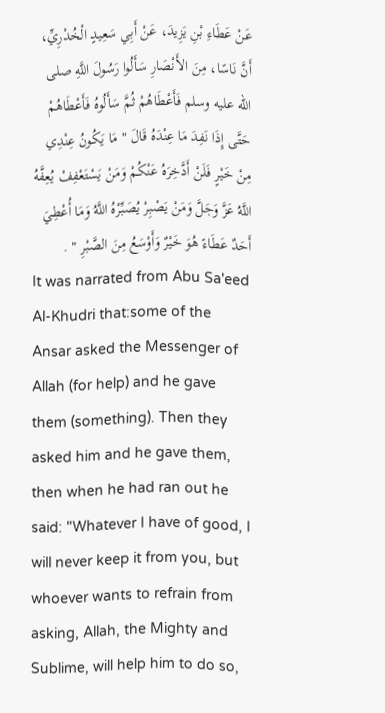عَنْ عَطَاءِ بْنِ يَزِيدَ، عَنْ أَبِي سَعِيدٍ الْخُدْرِيِّ، أَنَّ نَاسًا، مِنَ الأَنْصَارِ سَأَلُوا رَسُولَ اللَّهِ صلى الله عليه وسلم فَأَعْطَاهُمْ ثُمَّ سَأَلُوهُ فَأَعْطَاهُمْ حَتَّى إِذَا نَفِدَ مَا عِنْدَهُ قَالَ " مَا يَكُونُ عِنْدِي مِنْ خَيْرٍ فَلَنْ أَدَّخِرَهُ عَنْكُمْ وَمَنْ يَسْتَعْفِفْ يُعِفَّهُ اللَّهُ عَزَّ وَجَلَّ وَمَنْ يَصْبِرْ يُصَبِّرْهُ اللَّهُ وَمَا أُعْطِيَ أَحَدٌ عَطَاءً هُوَ خَيْرٌ وَأَوْسَعُ مِنَ الصَّبْرِ " .
It was narrated from Abu Sa'eed Al-Khudri that:some of the Ansar asked the Messenger of Allah (for help) and he gave them (something). Then they asked him and he gave them, then when he had ran out he said: "Whatever I have of good, I will never keep it from you, but whoever wants to refrain from asking, Allah, the Mighty and Sublime, will help him to do so,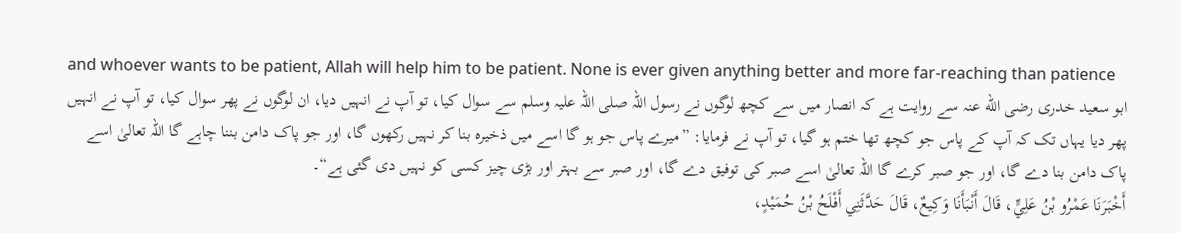and whoever wants to be patient, Allah will help him to be patient. None is ever given anything better and more far-reaching than patience
ابو سعید خدری رضی الله عنہ سے روایت ہے کہ انصار میں سے کچھ لوگوں نے رسول اللہ صلی اللہ علیہ وسلم سے سوال کیا، تو آپ نے انہیں دیا، ان لوگوں نے پھر سوال کیا، تو آپ نے انہیں پھر دیا یہاں تک کہ آپ کے پاس جو کچھ تھا ختم ہو گیا، تو آپ نے فرمایا: ”میرے پاس جو ہو گا اسے میں ذخیرہ بنا کر نہیں رکھوں گا، اور جو پاک دامن بننا چاہے گا اللہ تعالیٰ اسے پاک دامن بنا دے گا، اور جو صبر کرے گا اللہ تعالیٰ اسے صبر کی توفیق دے گا، اور صبر سے بہتر اور بڑی چیز کسی کو نہیں دی گئی ہے“۔
أَخْبَرَنَا عَمْرُو بْنُ عَلِيٍّ، قَالَ أَنْبَأَنَا وَكِيعٌ، قَالَ حَدَّثَنِي أَفْلَحُ بْنُ حُمَيْدٍ،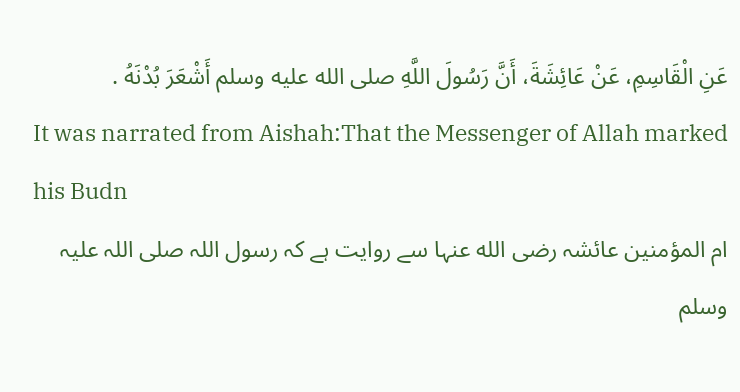عَنِ الْقَاسِمِ، عَنْ عَائِشَةَ، أَنَّ رَسُولَ اللَّهِ صلى الله عليه وسلم أَشْعَرَ بُدْنَهُ .
It was narrated from Aishah:That the Messenger of Allah marked his Budn
ام المؤمنین عائشہ رضی الله عنہا سے روایت ہے کہ رسول اللہ صلی اللہ علیہ وسلم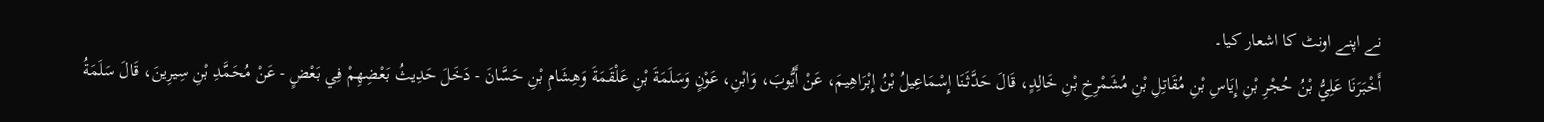نے اپنے اونٹ کا اشعار کیا۔
أَخْبَرَنَا عَلِيُّ بْنُ حُجْرِ بْنِ إِيَاسِ بْنِ مُقَاتِلِ بْنِ مُشَمْرِخِ بْنِ خَالِدٍ، قَالَ حَدَّثَنَا إِسْمَاعِيلُ بْنُ إِبْرَاهِيمَ، عَنْ أَيُّوبَ، وَابْنِ، عَوْنٍ وَسَلَمَةَ بْنِ عَلْقَمَةَ وَهِشَامِ بْنِ حَسَّانَ - دَخَلَ حَدِيثُ بَعْضِهِمْ فِي بَعْضٍ - عَنْ مُحَمَّدِ بْنِ سِيرِينَ، قَالَ سَلَمَةُ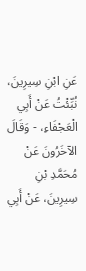عَنِ ابْنِ سِيرِينَ، نُبِّئْتُ عَنْ أَبِي الْعَجْفَاءِ، - وَقَالَ الآخَرُونَ عَنْ مُحَمَّدِ بْنِ سِيرِينَ، عَنْ أَبِي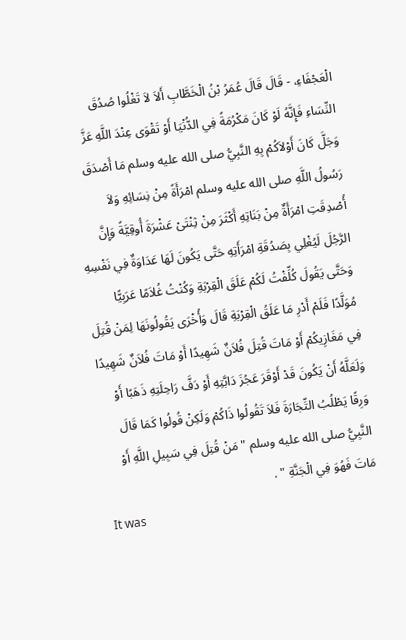الْعَجْفَاءِ، - قَالَ قَالَ عُمَرُ بْنُ الْخَطَّابِ أَلاَ لاَ تَغْلُوا صُدُقَ النِّسَاءِ فَإِنَّهُ لَوْ كَانَ مَكْرُمَةً فِي الدُّنْيَا أَوْ تَقْوَى عِنْدَ اللَّهِ عَزَّ وَجَلَّ كَانَ أَوْلاَكُمْ بِهِ النَّبِيُّ صلى الله عليه وسلم مَا أَصْدَقَ رَسُولُ اللَّهِ صلى الله عليه وسلم امْرَأَةً مِنْ نِسَائِهِ وَلاَ أُصْدِقَتِ امْرَأَةٌ مِنْ بَنَاتِهِ أَكْثَرَ مِنْ ثِنْتَىْ عَشْرَةَ أُوقِيَّةً وَإِنَّ الرَّجُلَ لَيُغْلِي بِصَدُقَةِ امْرَأَتِهِ حَتَّى يَكُونَ لَهَا عَدَاوَةٌ فِي نَفْسِهِ وَحَتَّى يَقُولَ كُلِّفْتُ لَكُمْ عَلَقَ الْقِرْبَةِ وَكُنْتُ غُلاَمًا عَرَبِيًّا مُوَلَّدًا فَلَمْ أَدْرِ مَا عَلَقُ الْقِرْبَةِ قَالَ وَأُخْرَى يَقُولُونَهَا لِمَنْ قُتِلَ فِي مَغَازِيكُمْ أَوْ مَاتَ قُتِلَ فُلاَنٌ شَهِيدًا أَوْ مَاتَ فُلاَنٌ شَهِيدًا وَلَعَلَّهُ أَنْ يَكُونَ قَدْ أَوْقَرَ عَجُزَ دَابَّتِهِ أَوْ دَفَّ رَاحِلَتِهِ ذَهَبًا أَوْ وَرِقًا يَطْلُبُ التِّجَارَةَ فَلاَ تَقُولُوا ذَاكُمْ وَلَكِنْ قُولُوا كَمَا قَالَ النَّبِيُّ صلى الله عليه وسلم " مَنْ قُتِلَ فِي سَبِيلِ اللَّهِ أَوْ مَاتَ فَهُوَ فِي الْجَنَّةِ " .
It was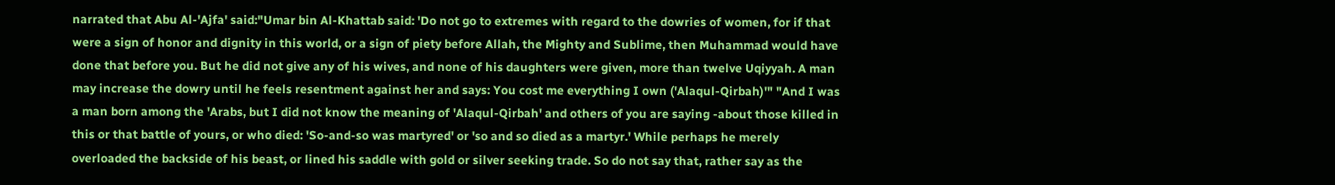narrated that Abu Al-'Ajfa' said:"Umar bin Al-Khattab said: 'Do not go to extremes with regard to the dowries of women, for if that were a sign of honor and dignity in this world, or a sign of piety before Allah, the Mighty and Sublime, then Muhammad would have done that before you. But he did not give any of his wives, and none of his daughters were given, more than twelve Uqiyyah. A man may increase the dowry until he feels resentment against her and says: You cost me everything I own ('Alaqul-Qirbah)'" "And I was a man born among the 'Arabs, but I did not know the meaning of 'Alaqul-Qirbah' and others of you are saying -about those killed in this or that battle of yours, or who died: 'So-and-so was martyred' or 'so and so died as a martyr.' While perhaps he merely overloaded the backside of his beast, or lined his saddle with gold or silver seeking trade. So do not say that, rather say as the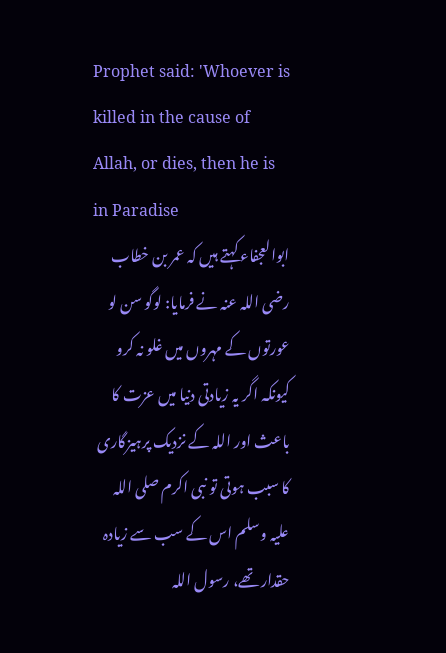Prophet said: 'Whoever is killed in the cause of Allah, or dies, then he is in Paradise
ابوالعجفاء کہتے ہیں کہ عمر بن خطاب رضی اللہ عنہ نے فرمایا: لوگو سن لو عورتوں کے مہروں میں غلو نہ کرو کیونکہ اگر یہ زیادتی دنیا میں عزت کا باعث اور اللہ کے نزدیک پرہیزگاری کا سبب ہوتی تو نبی اکرم صلی اللہ علیہ وسلم اس کے سب سے زیادہ حقدار تھے، رسول اللہ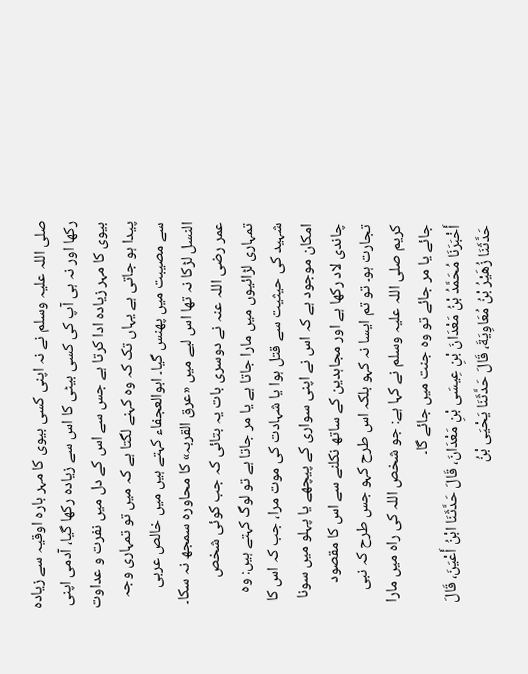صلی اللہ علیہ وسلم نے نہ اپنی کسی بیوی کا مہر بارہ اوقیہ سے زیادہ رکھا اور نہ ہی آپ کی کسی بیٹی کا اس سے زیادہ رکھا گیا، آدمی اپنی بیوی کا مہر زیادہ ادا کرتا ہے جس سے اس کے دل میں نفرت و عداوت پیدا ہو جاتی ہے یہاں تک کہ وہ کہنے لگتا ہے کہ میں تو تمہاری وجہ سے مصیبت میں پھنس گیا۔ ابوالعجفاء کہتے ہیں میں خالص عربی النسل لڑکا نہ تھا اس لیے میں «عرق القربہ» کا محاورہ سمجھ نہ سکا۔ عمر رضی اللہ عنہ نے دوسری بات یہ بتائی کہ جب کوئی شخص تمہاری لڑائیوں میں مارا جاتا ہے یا مر جاتا ہے تو لوگ کہتے ہیں: وہ شہید کی حیثیت سے قتل ہوا یا شہادت کی موت مرا، جب کہ اس کا امکان موجود ہے کہ اس نے اپنی سواری کے پیچھے یا پہلو میں سونا چاندی لاد رکھا ہے اور مجاہدین کے ساتھ نکلنے سے اس کا مقصود تجارت ہو۔ تو تم ایسا نہ کہو بلکہ اس طرح کہو جس طرح کہ نبی کریم صلی اللہ علیہ وسلم نے کہا ہے: جو شخص اللہ کی راہ میں مارا جائے یا مر جائے تو وہ جنت میں جائے گا۔
أَخْبَرَنَا مُحَمَّدُ بْنُ مَعْدَانَ بْنِ عِيسَى بْنِ مَعْدَانَ، قَالَ حَدَّثَنَا ابْنُ أَعْيَنَ، قَالَ حَدَّثَنَا زُهَيْرُ بْنُ مُعَاوِيَةَ، قَالَ حَدَّثَنَا يَحْيَى بْنُ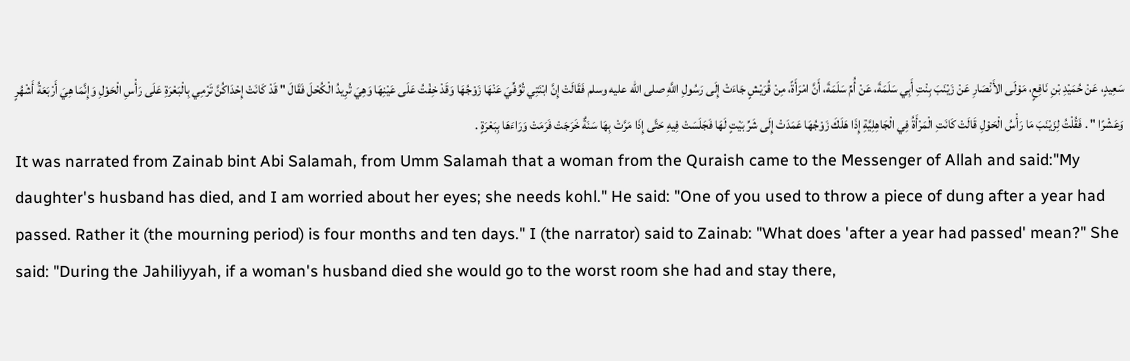سَعِيدٍ، عَنْ حُمَيْدِ بْنِ نَافِعٍ، مَوْلَى الأَنْصَارِ عَنْ زَيْنَبَ بِنْتِ أَبِي سَلَمَةَ، عَنْ أُمِّ سَلَمَةَ، أَنَّ امْرَأَةً، مِنْ قُرَيْشٍ جَاءَتْ إِلَى رَسُولِ اللَّهِ صلى الله عليه وسلم فَقَالَتْ إِنَّ ابْنَتِي تُوُفِّيَ عَنْهَا زَوْجُهَا وَقَدْ خِفْتُ عَلَى عَيْنِهَا وَهِيَ تُرِيدُ الْكُحْلَ فَقَالَ " قَدْ كَانَتْ إِحْدَاكُنَّ تَرْمِي بِالْبَعْرَةِ عَلَى رَأْسِ الْحَوْلِ وَإِنَّمَا هِيَ أَرْبَعَةُ أَشْهُرٍ وَعَشْرًا " . فَقُلْتُ لِزَيْنَبَ مَا رَأْسُ الْحَوْلِ قَالَتْ كَانَتِ الْمَرْأَةُ فِي الْجَاهِلِيَّةِ إِذَا هَلَكَ زَوْجُهَا عَمَدَتْ إِلَى شَرِّ بَيْتٍ لَهَا فَجَلَسَتْ فِيهِ حَتَّى إِذَا مَرَّتْ بِهَا سَنَةٌ خَرَجَتْ فَرَمَتْ وَرَاءَهَا بِبَعْرَةٍ .
It was narrated from Zainab bint Abi Salamah, from Umm Salamah that a woman from the Quraish came to the Messenger of Allah and said:"My daughter's husband has died, and I am worried about her eyes; she needs kohl." He said: "One of you used to throw a piece of dung after a year had passed. Rather it (the mourning period) is four months and ten days." I (the narrator) said to Zainab: "What does 'after a year had passed' mean?" She said: "During the Jahiliyyah, if a woman's husband died she would go to the worst room she had and stay there,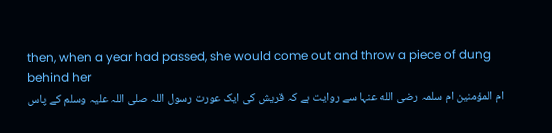then, when a year had passed, she would come out and throw a piece of dung behind her
ام المؤمنین ام سلمہ رضی الله عنہا سے روایت ہے کہ قریش کی ایک عورت رسول اللہ صلی اللہ علیہ وسلم کے پاس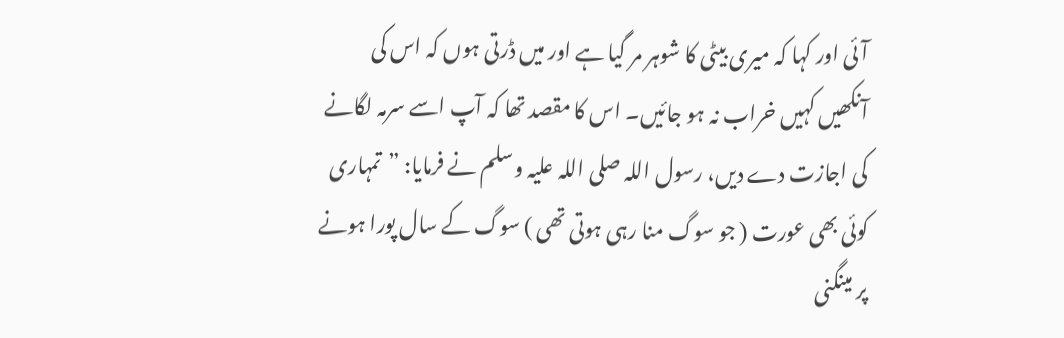آئی اور کہا کہ میری بیٹی کا شوہر مر گیا ہے اور میں ڈرتی ہوں کہ اس کی آنکھیں کہیں خراب نہ ہو جائیں۔ اس کا مقصد تھا کہ آپ اسے سرمہ لگانے کی اجازت دے دیں، رسول اللہ صلی اللہ علیہ وسلم نے فرمایا: ”تمہاری کوئی بھی عورت ( جو سوگ منا رہی ہوتی تھی ) سوگ کے سال پورا ہونے پر مینگنی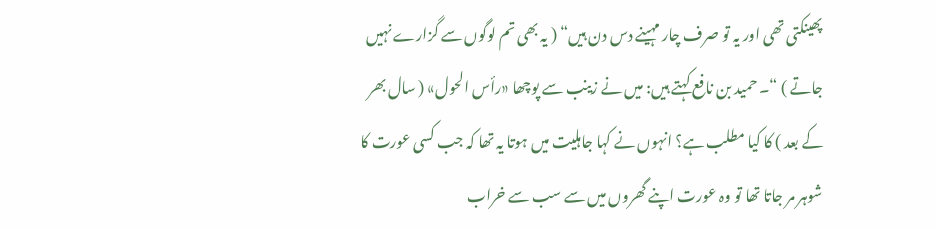پھینکتی تھی اور یہ تو صرف چار مہینے دس دن ہیں“ ( یہ بھی تم لوگوں سے گزارے نہیں جاتے ) “۔ حمید بن نافع کہتے ہیں: میں نے زینب سے پوچھا «رأس الحول» ( سال بھر کے بعد ) کا کیا مطلب ہے؟ انہوں نے کہا جاہلیت میں ہوتا یہ تھا کہ جب کسی عورت کا شوہر مر جاتا تھا تو وہ عورت اپنے گھروں میں سے سب سے خراب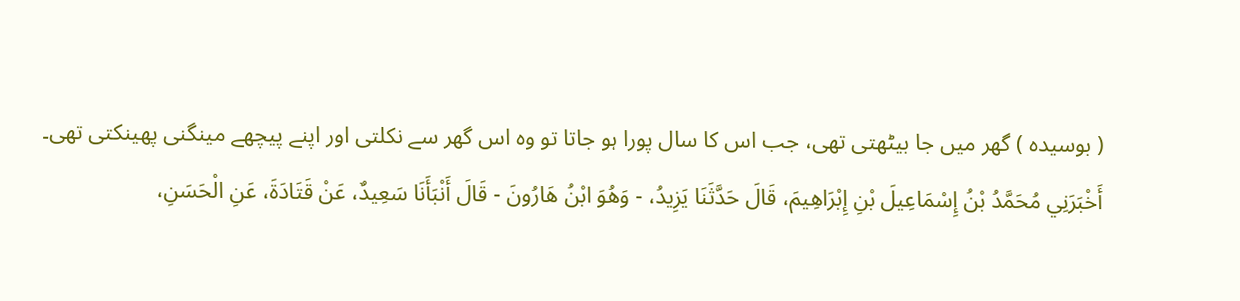( بوسیدہ ) گھر میں جا بیٹھتی تھی، جب اس کا سال پورا ہو جاتا تو وہ اس گھر سے نکلتی اور اپنے پیچھے مینگنی پھینکتی تھی۔
أَخْبَرَنِي مُحَمَّدُ بْنُ إِسْمَاعِيلَ بْنِ إِبْرَاهِيمَ، قَالَ حَدَّثَنَا يَزِيدُ، - وَهُوَ ابْنُ هَارُونَ - قَالَ أَنْبَأَنَا سَعِيدٌ، عَنْ قَتَادَةَ، عَنِ الْحَسَنِ،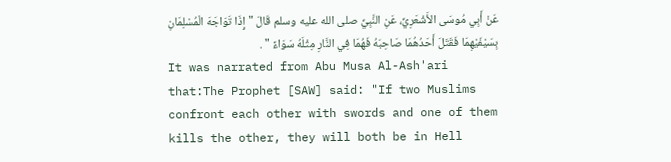عَنْ أَبِي مُوسَى الأَشْعَرِيِّ، عَنِ النَّبِيِّ صلى الله عليه وسلم قَالَ " إِذَا تَوَاجَهَ الْمُسْلِمَانِ بِسَيْفَيْهِمَا فَقَتَلَ أَحَدُهُمَا صَاحِبَهُ فَهُمَا فِي النَّارِ مِثْلَهُ سَوَاءً " .
It was narrated from Abu Musa Al-Ash'ari that:The Prophet [SAW] said: "If two Muslims confront each other with swords and one of them kills the other, they will both be in Hell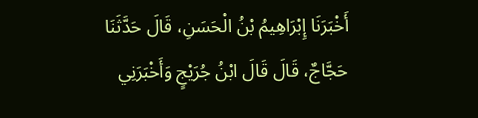أَخْبَرَنَا إِبْرَاهِيمُ بْنُ الْحَسَنِ، قَالَ حَدَّثَنَا حَجَّاجٌ، قَالَ قَالَ ابْنُ جُرَيْجٍ وَأَخْبَرَنِي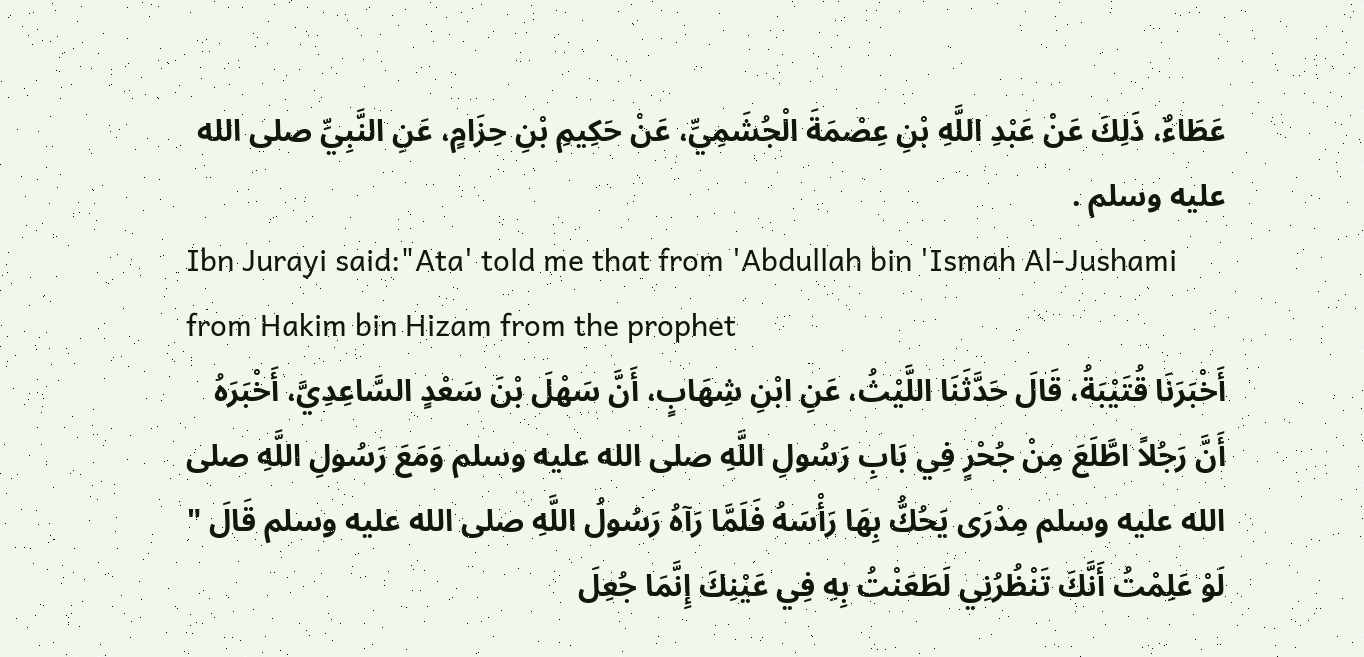عَطَاءٌ، ذَلِكَ عَنْ عَبْدِ اللَّهِ بْنِ عِصْمَةَ الْجُشَمِيِّ، عَنْ حَكِيمِ بْنِ حِزَامٍ، عَنِ النَّبِيِّ صلى الله عليه وسلم .
Ibn Jurayi said:"Ata' told me that from 'Abdullah bin 'Ismah Al-Jushami from Hakim bin Hizam from the prophet
أَخْبَرَنَا قُتَيْبَةُ، قَالَ حَدَّثَنَا اللَّيْثُ، عَنِ ابْنِ شِهَابٍ، أَنَّ سَهْلَ بْنَ سَعْدٍ السَّاعِدِيَّ، أَخْبَرَهُ أَنَّ رَجُلاً اطَّلَعَ مِنْ جُحْرٍ فِي بَابِ رَسُولِ اللَّهِ صلى الله عليه وسلم وَمَعَ رَسُولِ اللَّهِ صلى الله عليه وسلم مِدْرَى يَحُكُّ بِهَا رَأْسَهُ فَلَمَّا رَآهُ رَسُولُ اللَّهِ صلى الله عليه وسلم قَالَ " لَوْ عَلِمْتُ أَنَّكَ تَنْظُرُنِي لَطَعَنْتُ بِهِ فِي عَيْنِكَ إِنَّمَا جُعِلَ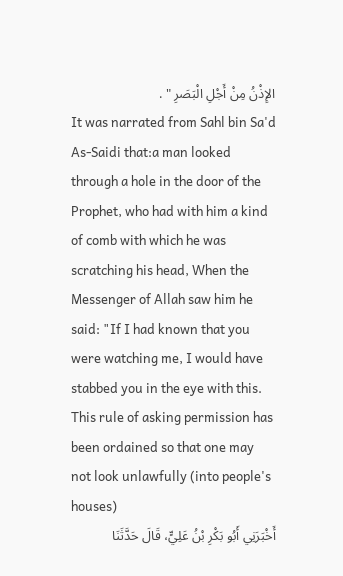الإِذْنُ مِنْ أَجْلِ الْبَصَرِ " .
It was narrated from Sahl bin Sa'd As-Saidi that:a man looked through a hole in the door of the Prophet, who had with him a kind of comb with which he was scratching his head, When the Messenger of Allah saw him he said: "If I had known that you were watching me, I would have stabbed you in the eye with this. This rule of asking permission has been ordained so that one may not look unlawfully (into people's houses)
أَخْبَرَنِي أَبُو بَكْرِ بْنُ عَلِيٍّ، قَالَ حَدَّثَنَا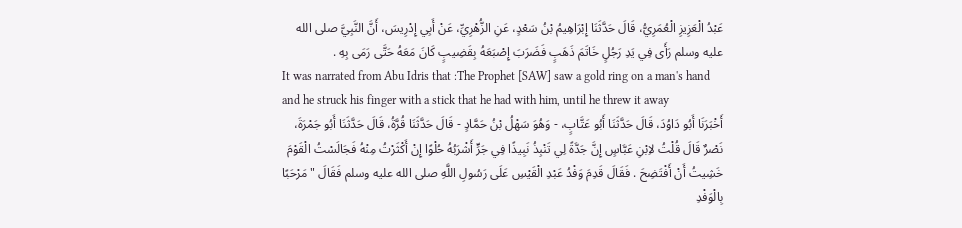عَبْدُ الْعَزِيزِ الْعُمَرِيُّ، قَالَ حَدَّثَنَا إِبْرَاهِيمُ بْنُ سَعْدٍ، عَنِ الزُّهْرِيِّ، عَنْ أَبِي إِدْرِيسَ، أَنَّ النَّبِيَّ صلى الله عليه وسلم رَأَى فِي يَدِ رَجُلٍ خَاتَمَ ذَهَبٍ فَضَرَبَ إِصْبَعَهُ بِقَضِيبٍ كَانَ مَعَهُ حَتَّى رَمَى بِهِ .
It was narrated from Abu Idris that :The Prophet [SAW] saw a gold ring on a man's hand and he struck his finger with a stick that he had with him, until he threw it away
أَخْبَرَنَا أَبُو دَاوُدَ، قَالَ حَدَّثَنَا أَبُو عَتَّابٍ، - وَهُوَ سَهْلُ بْنُ حَمَّادٍ - قَالَ حَدَّثَنَا قُرَّةُ، قَالَ حَدَّثَنَا أَبُو جَمْرَةَ، نَصْرٌ قَالَ قُلْتُ لاِبْنِ عَبَّاسٍ إِنَّ جَدَّةً لِي تَنْبِذُ نَبِيذًا فِي جَرٍّ أَشْرَبُهُ حُلْوًا إِنْ أَكْثَرْتُ مِنْهُ فَجَالَسْتُ الْقَوْمَ خَشِيتُ أَنْ أَفْتَضِحَ . فَقَالَ قَدِمَ وَفْدُ عَبْدِ الْقَيْسِ عَلَى رَسُولِ اللَّهِ صلى الله عليه وسلم فَقَالَ " مَرْحَبًا بِالْوَفْدِ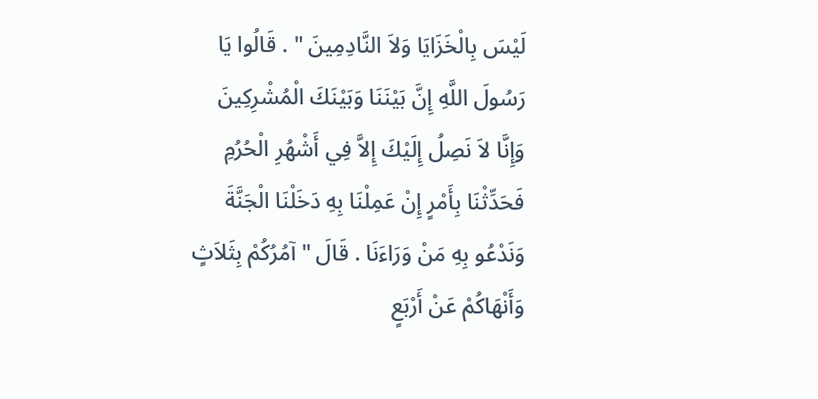لَيْسَ بِالْخَزَايَا وَلاَ النَّادِمِينَ " . قَالُوا يَا رَسُولَ اللَّهِ إِنَّ بَيْنَنَا وَبَيْنَكَ الْمُشْرِكِينَ وَإِنَّا لاَ نَصِلُ إِلَيْكَ إِلاَّ فِي أَشْهُرِ الْحُرُمِ فَحَدِّثْنَا بِأَمْرٍ إِنْ عَمِلْنَا بِهِ دَخَلْنَا الْجَنَّةَ وَنَدْعُو بِهِ مَنْ وَرَاءَنَا . قَالَ " آمُرُكُمْ بِثَلاَثٍ وَأَنْهَاكُمْ عَنْ أَرْبَعٍ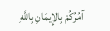آمُرُكُمْ بِالإِيمَانِ بِاللَّهِ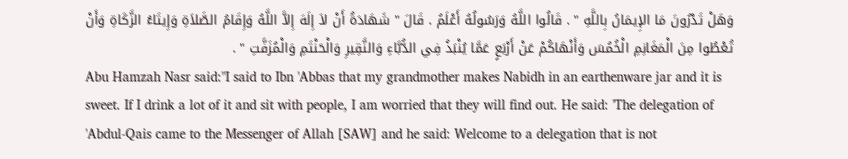وَهَلْ تَدْرُونَ مَا الإِيمَانُ بِاللَّهِ " . قَالُوا اللَّهُ وَرَسُولُهُ أَعْلَمُ . قَالَ " شَهَادَةُ أَنْ لاَ إِلَهَ إِلاَّ اللَّهُ وَإِقَامُ الصَّلاَةِ وَإِيتَاءُ الزَّكَاةِ وَأَنْ تُعْطُوا مِنَ الْمَغَانِمِ الْخُمُسَ وَأَنْهَاكُمْ عَنْ أَرْبَعٍ عَمَّا يُنْبَذُ فِي الدُّبَّاءِ وَالنَّقِيرِ وَالْحَنْتَمِ وَالْمُزَفَّتِ " .
Abu Hamzah Nasr said:"I said to Ibn 'Abbas that my grandmother makes Nabidh in an earthenware jar and it is sweet. If I drink a lot of it and sit with people, I am worried that they will find out. He said: 'The delegation of 'Abdul-Qais came to the Messenger of Allah [SAW] and he said: Welcome to a delegation that is not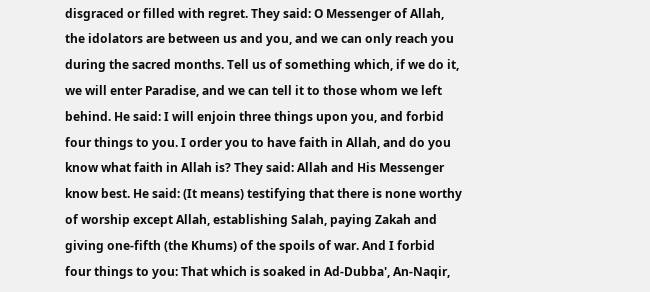disgraced or filled with regret. They said: O Messenger of Allah, the idolators are between us and you, and we can only reach you during the sacred months. Tell us of something which, if we do it, we will enter Paradise, and we can tell it to those whom we left behind. He said: I will enjoin three things upon you, and forbid four things to you. I order you to have faith in Allah, and do you know what faith in Allah is? They said: Allah and His Messenger know best. He said: (It means) testifying that there is none worthy of worship except Allah, establishing Salah, paying Zakah and giving one-fifth (the Khums) of the spoils of war. And I forbid four things to you: That which is soaked in Ad-Dubba', An-Naqir,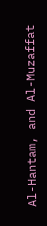Al-Hantam, and Al-Muzaffat